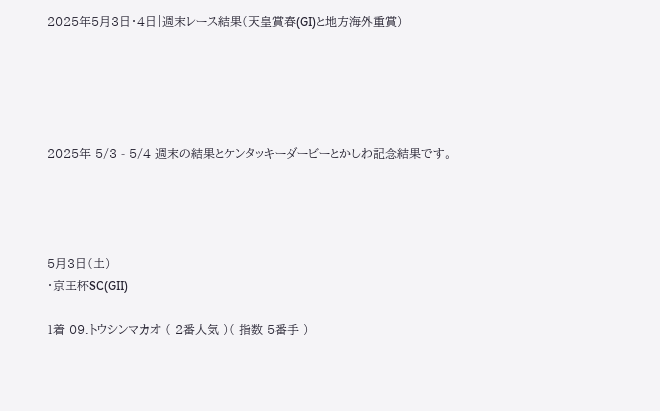2025年5月3日・4日|週末レース結果(天皇賞春(GI)と地方海外重賞)





2025年 5/3 - 5/4 週末の結果とケンタッキーダービーとかしわ記念結果です。




5月3日(土)
・京王杯SC(GII)

1着 09.トウシンマカオ ( 2番人気 )( 指数 5番手 )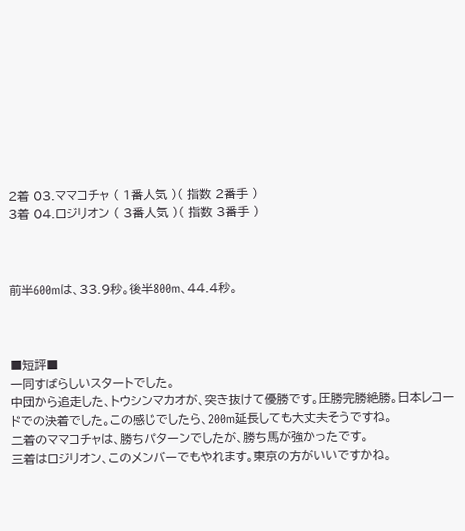2着 03.ママコチャ ( 1番人気 )( 指数 2番手 )
3着 04.ロジリオン ( 3番人気 )( 指数 3番手 )



前半600mは、33.9秒。後半800m、44.4秒。



■短評■
一同すばらしいスタートでした。
中団から追走した、トウシンマカオが、突き抜けて優勝です。圧勝完勝絶勝。日本レコードでの決着でした。この感じでしたら、200m延長しても大丈夫そうですね。
二着のママコチャは、勝ちパターンでしたが、勝ち馬が強かったです。
三着はロジリオン、このメンバーでもやれます。東京の方がいいですかね。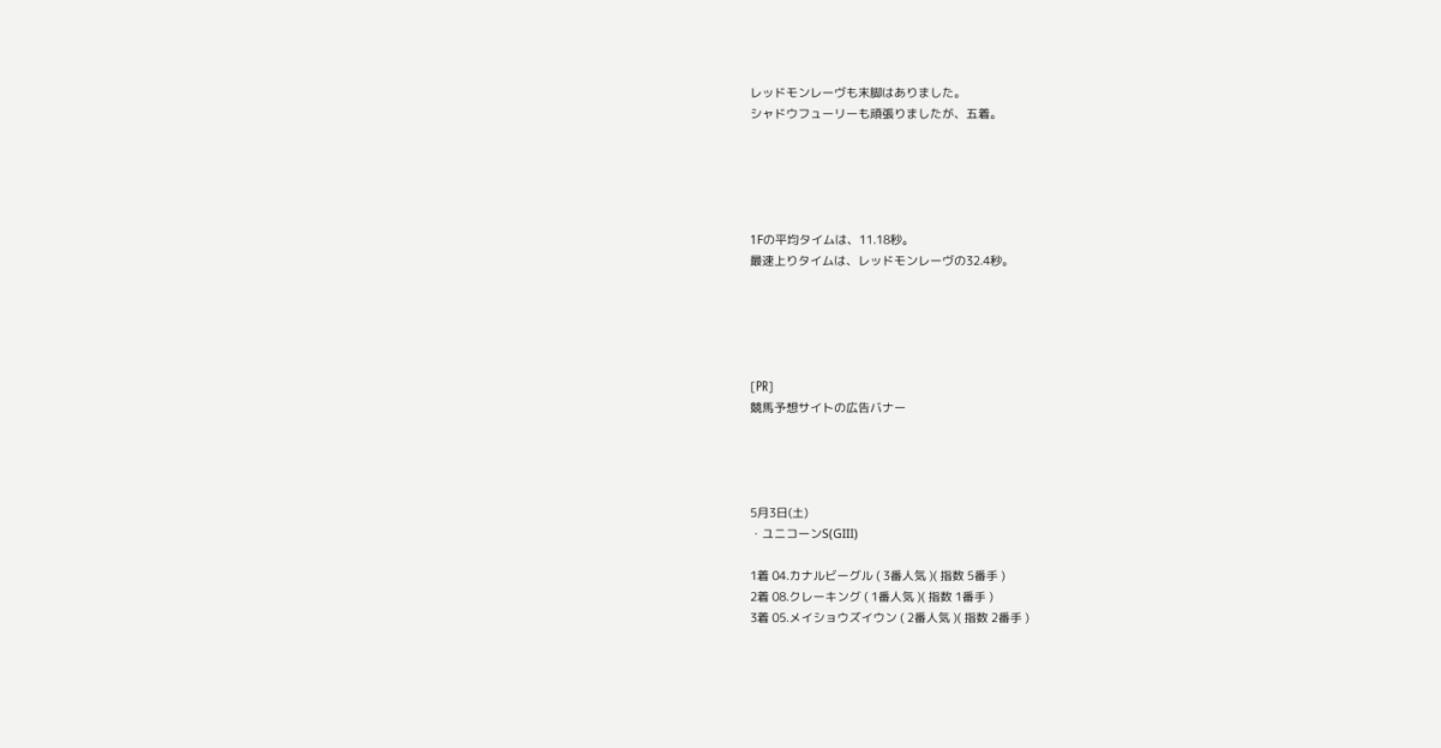レッドモンレーヴも末脚はありました。
シャドウフューリーも頑張りましたが、五着。





1Fの平均タイムは、11.18秒。
最速上りタイムは、レッドモンレーヴの32.4秒。





[㏚]
競馬予想サイトの広告バナー




5月3日(土)
・ユニコーンS(GIII)

1着 04.カナルビーグル ( 3番人気 )( 指数 5番手 )
2着 08.クレーキング ( 1番人気 )( 指数 1番手 )
3着 05.メイショウズイウン ( 2番人気 )( 指数 2番手 )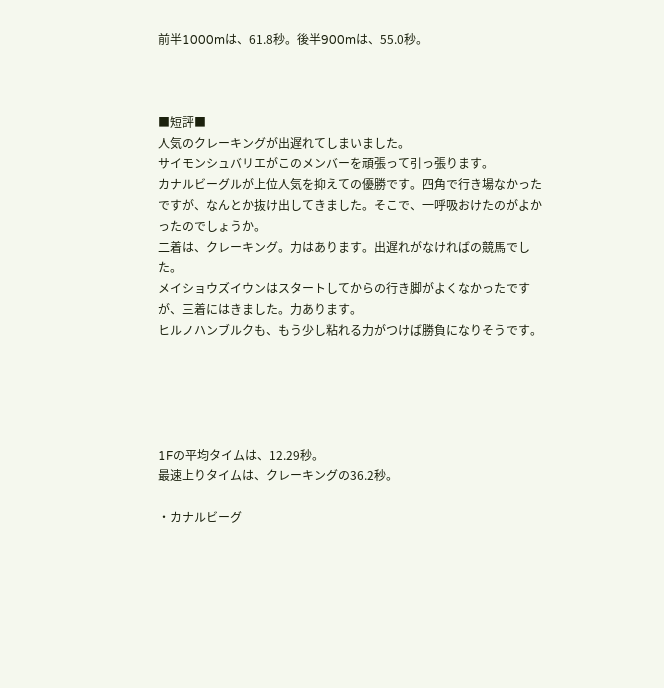前半1000mは、61.8秒。後半900mは、55.0秒。



■短評■
人気のクレーキングが出遅れてしまいました。
サイモンシュバリエがこのメンバーを頑張って引っ張ります。
カナルビーグルが上位人気を抑えての優勝です。四角で行き場なかったですが、なんとか抜け出してきました。そこで、一呼吸おけたのがよかったのでしょうか。
二着は、クレーキング。力はあります。出遅れがなければの競馬でした。
メイショウズイウンはスタートしてからの行き脚がよくなかったですが、三着にはきました。力あります。
ヒルノハンブルクも、もう少し粘れる力がつけば勝負になりそうです。





1Fの平均タイムは、12.29秒。
最速上りタイムは、クレーキングの36.2秒。

・カナルビーグ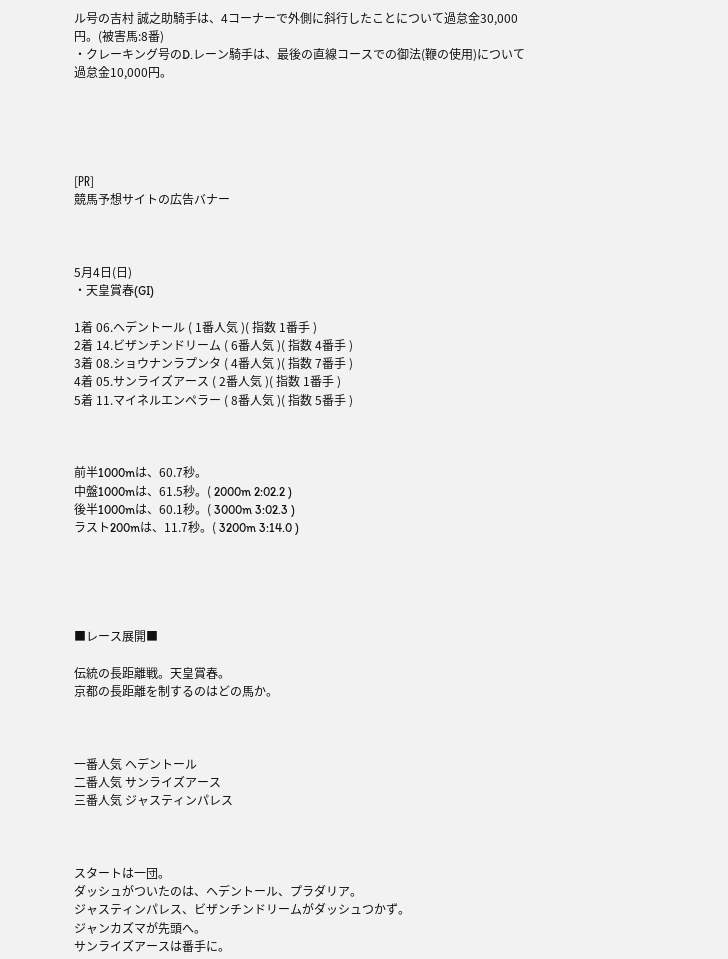ル号の吉村 誠之助騎手は、4コーナーで外側に斜行したことについて過怠金30,000円。(被害馬:8番)
・クレーキング号のD.レーン騎手は、最後の直線コースでの御法(鞭の使用)について過怠金10,000円。





[㏚]
競馬予想サイトの広告バナー



5月4日(日)
・天皇賞春(GI)

1着 06.ヘデントール ( 1番人気 )( 指数 1番手 )
2着 14.ビザンチンドリーム ( 6番人気 )( 指数 4番手 )
3着 08.ショウナンラプンタ ( 4番人気 )( 指数 7番手 )
4着 05.サンライズアース ( 2番人気 )( 指数 1番手 )
5着 11.マイネルエンペラー ( 8番人気 )( 指数 5番手 )



前半1000mは、60.7秒。
中盤1000mは、61.5秒。( 2000m 2:02.2 )
後半1000mは、60.1秒。( 3000m 3:02.3 )
ラスト200mは、11.7秒。( 3200m 3:14.0 )





■レース展開■

伝統の長距離戦。天皇賞春。
京都の長距離を制するのはどの馬か。



一番人気 ヘデントール
二番人気 サンライズアース
三番人気 ジャスティンパレス



スタートは一団。
ダッシュがついたのは、ヘデントール、プラダリア。
ジャスティンパレス、ビザンチンドリームがダッシュつかず。
ジャンカズマが先頭へ。
サンライズアースは番手に。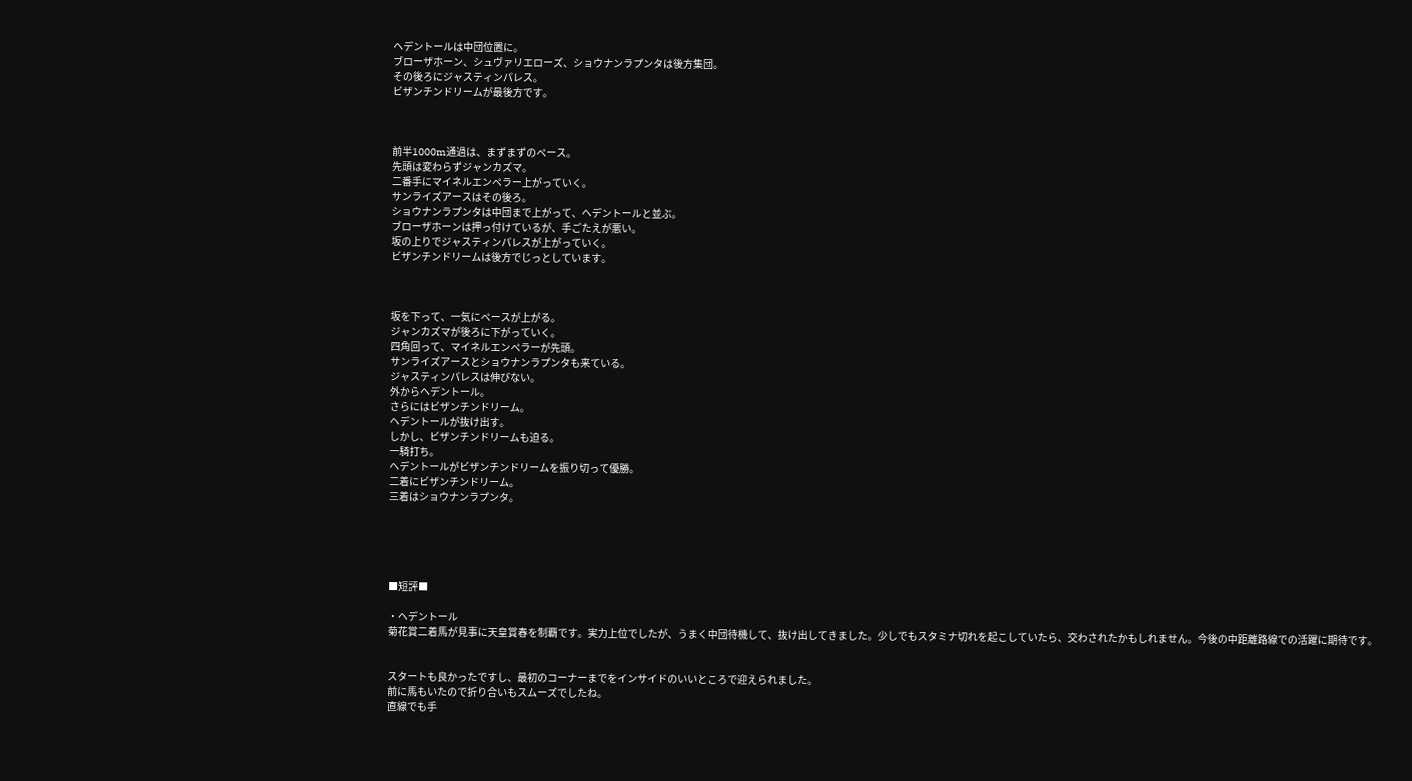ヘデントールは中団位置に。
ブローザホーン、シュヴァリエローズ、ショウナンラプンタは後方集団。
その後ろにジャスティンパレス。
ビザンチンドリームが最後方です。



前半1000m通過は、まずまずのペース。
先頭は変わらずジャンカズマ。
二番手にマイネルエンペラー上がっていく。
サンライズアースはその後ろ。
ショウナンラプンタは中団まで上がって、ヘデントールと並ぶ。
ブローザホーンは押っ付けているが、手ごたえが悪い。
坂の上りでジャスティンパレスが上がっていく。
ビザンチンドリームは後方でじっとしています。



坂を下って、一気にペースが上がる。
ジャンカズマが後ろに下がっていく。
四角回って、マイネルエンペラーが先頭。
サンライズアースとショウナンラプンタも来ている。
ジャスティンパレスは伸びない。
外からヘデントール。
さらにはビザンチンドリーム。
ヘデントールが抜け出す。
しかし、ビザンチンドリームも迫る。
一騎打ち。
ヘデントールがビザンチンドリームを振り切って優勝。
二着にビザンチンドリーム。
三着はショウナンラプンタ。





■短評■

・ヘデントール
菊花賞二着馬が見事に天皇賞春を制覇です。実力上位でしたが、うまく中団待機して、抜け出してきました。少しでもスタミナ切れを起こしていたら、交わされたかもしれません。今後の中距離路線での活躍に期待です。


スタートも良かったですし、最初のコーナーまでをインサイドのいいところで迎えられました。
前に馬もいたので折り合いもスムーズでしたね。
直線でも手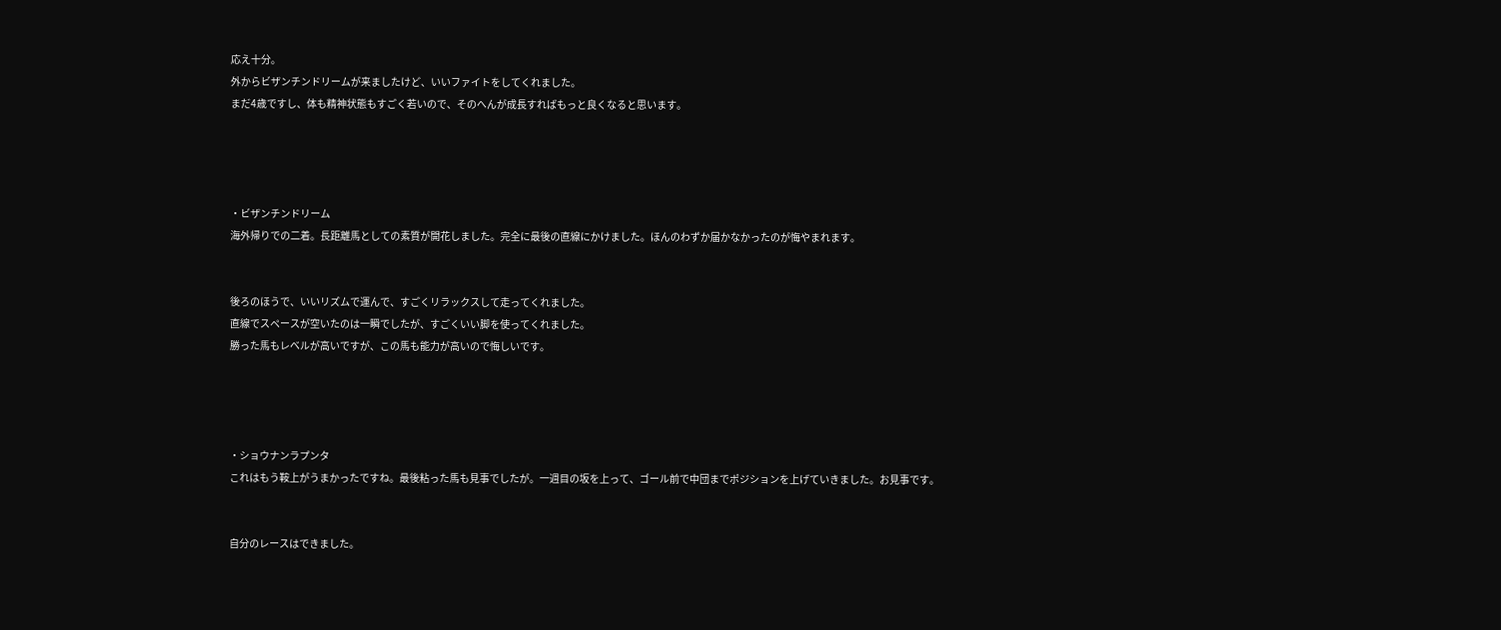応え十分。
外からビザンチンドリームが来ましたけど、いいファイトをしてくれました。
まだ4歳ですし、体も精神状態もすごく若いので、そのへんが成長すればもっと良くなると思います。




・ビザンチンドリーム
海外帰りでの二着。長距離馬としての素質が開花しました。完全に最後の直線にかけました。ほんのわずか届かなかったのが悔やまれます。


後ろのほうで、いいリズムで運んで、すごくリラックスして走ってくれました。
直線でスペースが空いたのは一瞬でしたが、すごくいい脚を使ってくれました。
勝った馬もレベルが高いですが、この馬も能力が高いので悔しいです。




・ショウナンラプンタ
これはもう鞍上がうまかったですね。最後粘った馬も見事でしたが。一週目の坂を上って、ゴール前で中団までポジションを上げていきました。お見事です。


自分のレースはできました。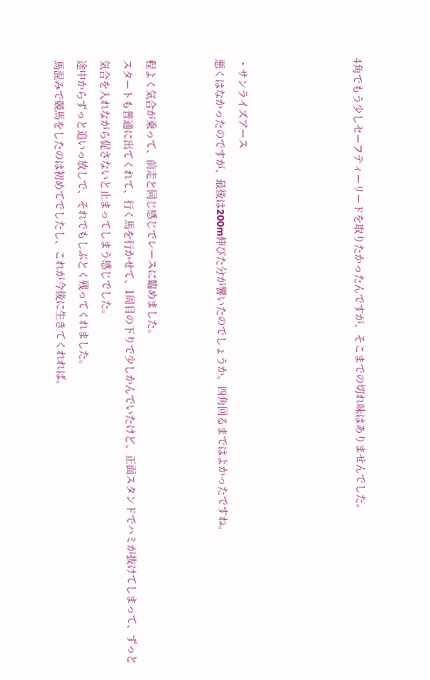4角でもう少しセーフティーリードを取りたかったんですが、そこまでの切れ味はありませんでした。




・サンライズアース
悪くはなかったのですが、最後は200m伸びた分が響いたのでしょうか。四角回るまではよかったですね。


程よく気合が乗って、前走と同じ感じでレースに臨めました。
スタートも普通に出てくれて、行く馬を行かせて、1周目の下りで少しかんでいたけど、正面スタンドでハミが抜けてしまって、ずっと気合を入れながら促さないと止まってしまう感じでした。
途中からずっと追いっ放しで、それでもしぶとく残ってくれました。
馬混みで競馬をしたのは初めてでしたし、これが今後に生きてくれれば。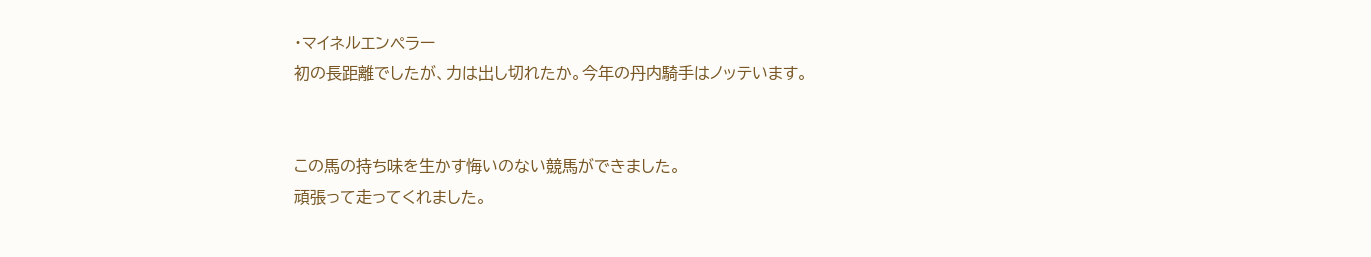・マイネルエンペラー
初の長距離でしたが、力は出し切れたか。今年の丹内騎手はノッテいます。


この馬の持ち味を生かす悔いのない競馬ができました。
頑張って走ってくれました。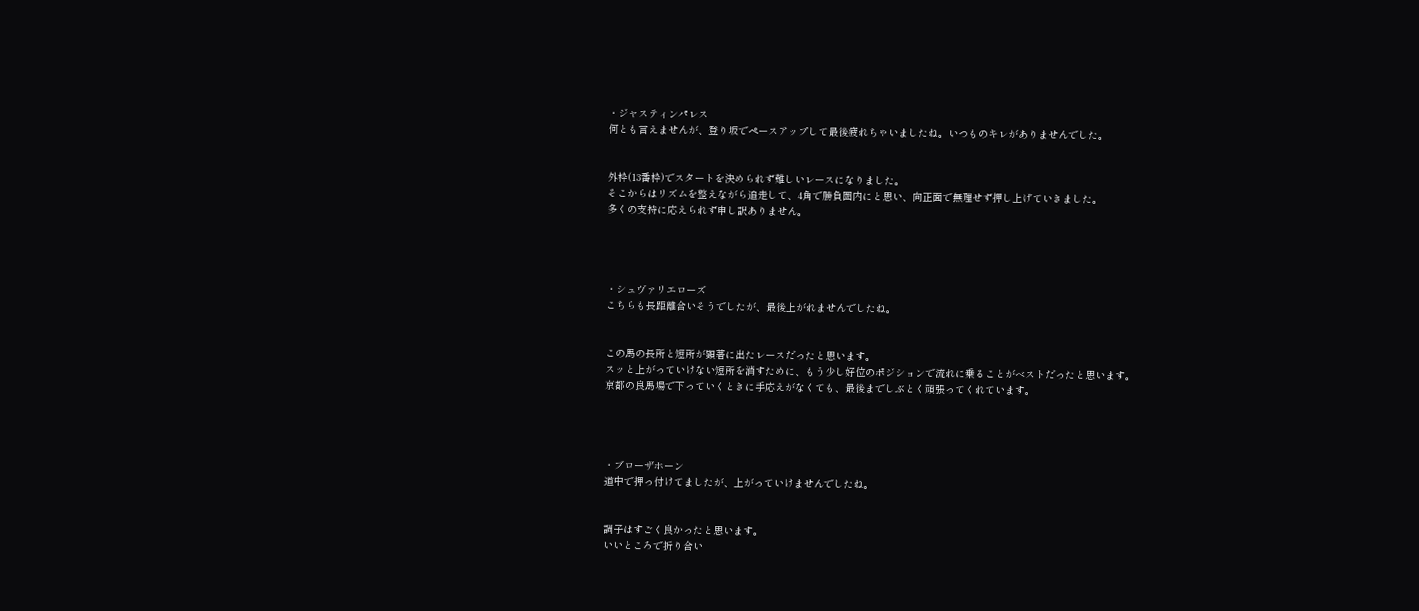・ジャスティンパレス
何とも言えませんが、登り坂でペースアップして最後疲れちゃいましたね。いつものキレがありませんでした。


外枠(13番枠)でスタートを決められず難しいレースになりました。
そこからはリズムを整えながら追走して、4角で勝負圏内にと思い、向正面で無理せず押し上げていきました。
多くの支持に応えられず申し訳ありません。




・シュヴァリエローズ
こちらも長距離合いそうでしたが、最後上がれませんでしたね。


この馬の長所と短所が顕著に出たレースだったと思います。
スッと上がっていけない短所を消すために、もう少し好位のポジションで流れに乗ることがベストだったと思います。
京都の良馬場で下っていくときに手応えがなくても、最後までしぶとく頑張ってくれています。




・ブローザホーン
道中で押っ付けてましたが、上がっていけませんでしたね。


調子はすごく良かったと思います。
いいところで折り合い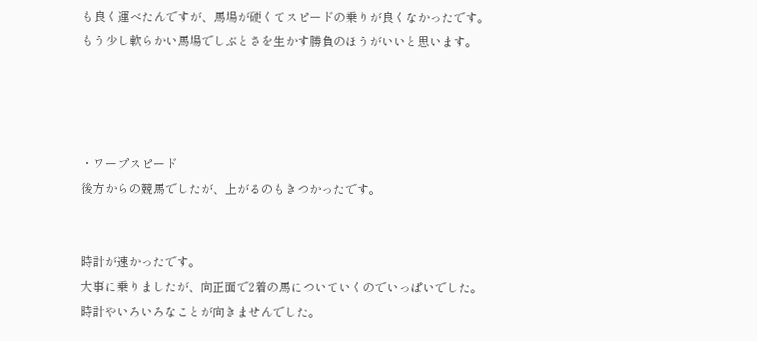も良く運べたんですが、馬場が硬くてスピードの乗りが良くなかったです。
もう少し軟らかい馬場でしぶとさを生かす勝負のほうがいいと思います。




・ワープスピード
後方からの競馬でしたが、上がるのもきつかったです。


時計が速かったです。
大事に乗りましたが、向正面で2着の馬についていくのでいっぱいでした。
時計やいろいろなことが向きませんでした。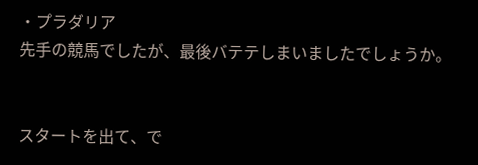・プラダリア
先手の競馬でしたが、最後バテテしまいましたでしょうか。


スタートを出て、で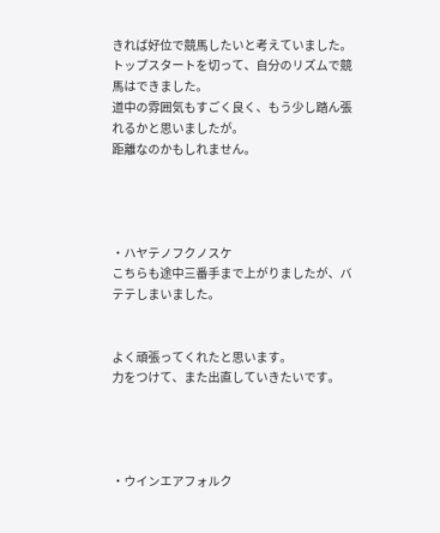きれば好位で競馬したいと考えていました。
トップスタートを切って、自分のリズムで競馬はできました。
道中の雰囲気もすごく良く、もう少し踏ん張れるかと思いましたが。
距離なのかもしれません。




・ハヤテノフクノスケ
こちらも途中三番手まで上がりましたが、バテテしまいました。


よく頑張ってくれたと思います。
力をつけて、また出直していきたいです。




・ウインエアフォルク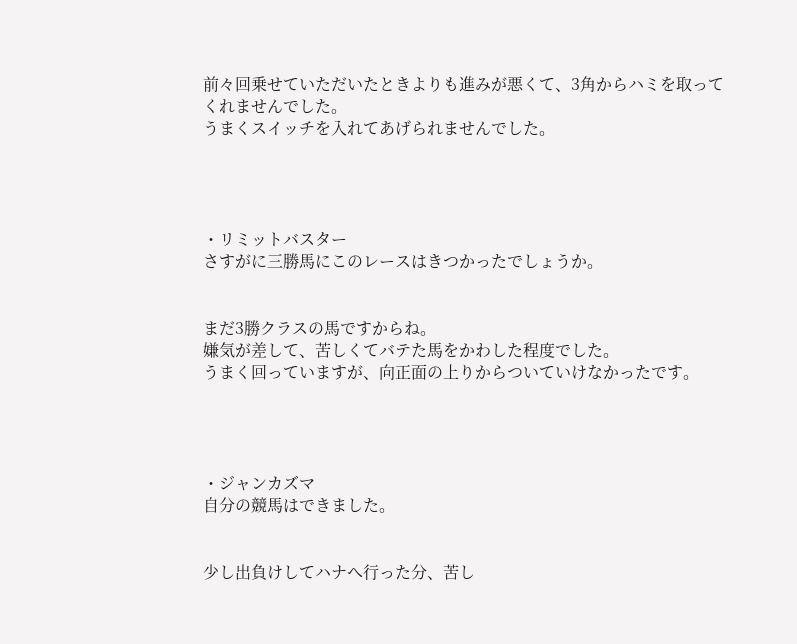前々回乗せていただいたときよりも進みが悪くて、3角からハミを取ってくれませんでした。
うまくスイッチを入れてあげられませんでした。




・リミットバスター
さすがに三勝馬にこのレースはきつかったでしょうか。


まだ3勝クラスの馬ですからね。
嫌気が差して、苦しくてバテた馬をかわした程度でした。
うまく回っていますが、向正面の上りからついていけなかったです。




・ジャンカズマ
自分の競馬はできました。


少し出負けしてハナへ行った分、苦し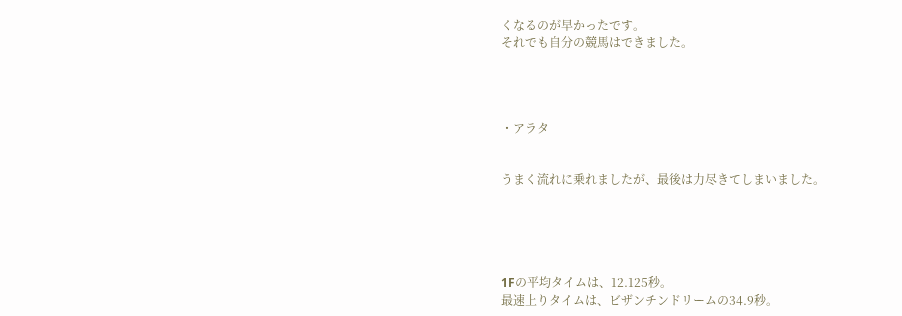くなるのが早かったです。
それでも自分の競馬はできました。




・アラタ


うまく流れに乗れましたが、最後は力尽きてしまいました。





1Fの平均タイムは、12.125秒。
最速上りタイムは、ビザンチンドリームの34.9秒。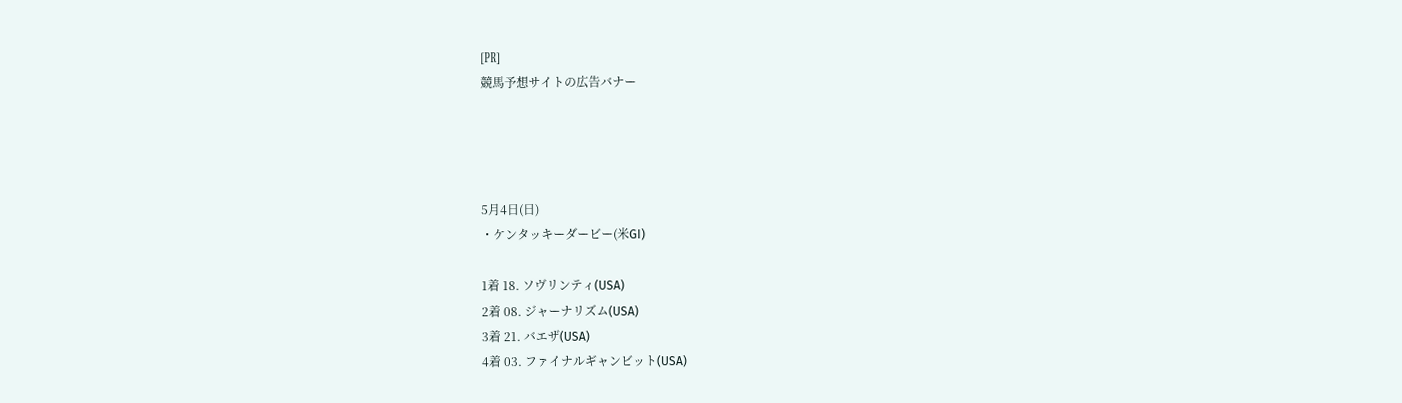[㏚]
競馬予想サイトの広告バナー




5月4日(日)
・ケンタッキーダービー(米GI)

1着 18. ソヴリンティ(USA)
2着 08. ジャーナリズム(USA)
3着 21. バエザ(USA)
4着 03. ファイナルギャンビット(USA)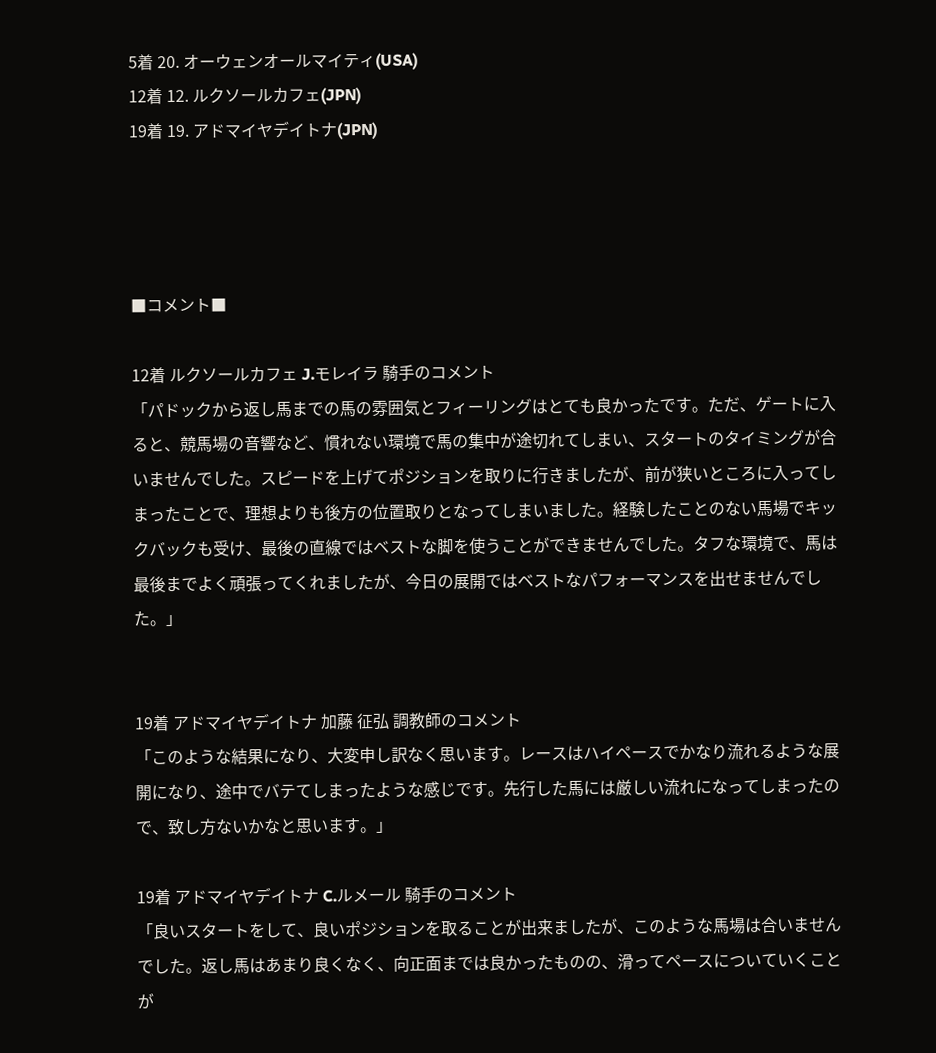5着 20. オーウェンオールマイティ(USA)
12着 12. ルクソールカフェ(JPN)
19着 19. アドマイヤデイトナ(JPN)




■コメント■

12着 ルクソールカフェ J.モレイラ 騎手のコメント
「パドックから返し馬までの馬の雰囲気とフィーリングはとても良かったです。ただ、ゲートに入ると、競馬場の音響など、慣れない環境で馬の集中が途切れてしまい、スタートのタイミングが合いませんでした。スピードを上げてポジションを取りに行きましたが、前が狭いところに入ってしまったことで、理想よりも後方の位置取りとなってしまいました。経験したことのない馬場でキックバックも受け、最後の直線ではベストな脚を使うことができませんでした。タフな環境で、馬は最後までよく頑張ってくれましたが、今日の展開ではベストなパフォーマンスを出せませんでした。」


19着 アドマイヤデイトナ 加藤 征弘 調教師のコメント
「このような結果になり、大変申し訳なく思います。レースはハイペースでかなり流れるような展開になり、途中でバテてしまったような感じです。先行した馬には厳しい流れになってしまったので、致し方ないかなと思います。」

19着 アドマイヤデイトナ C.ルメール 騎手のコメント
「良いスタートをして、良いポジションを取ることが出来ましたが、このような馬場は合いませんでした。返し馬はあまり良くなく、向正面までは良かったものの、滑ってペースについていくことが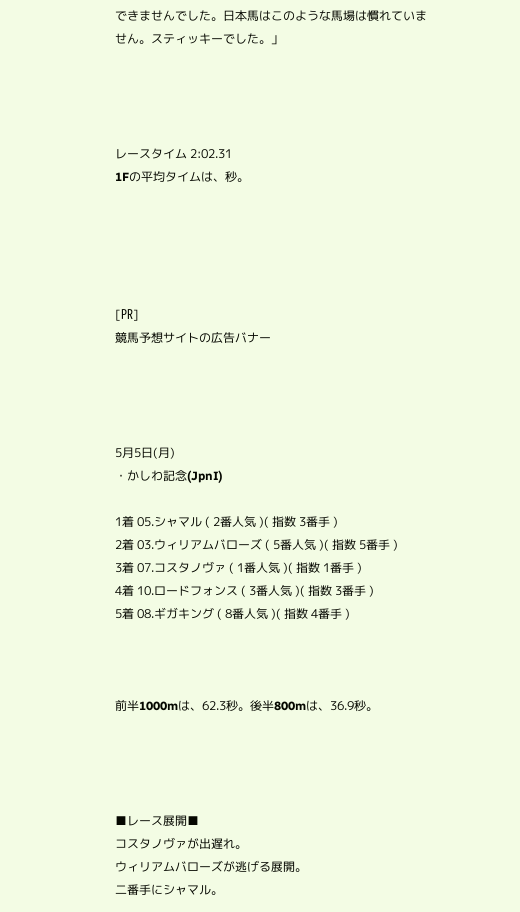できませんでした。日本馬はこのような馬場は慣れていません。スティッキーでした。」




レースタイム 2:02.31
1Fの平均タイムは、秒。





[㏚]
競馬予想サイトの広告バナー




5月5日(月)
・かしわ記念(JpnI)

1着 05.シャマル ( 2番人気 )( 指数 3番手 )
2着 03.ウィリアムバローズ ( 5番人気 )( 指数 5番手 )
3着 07.コスタノヴァ ( 1番人気 )( 指数 1番手 )
4着 10.ロードフォンス ( 3番人気 )( 指数 3番手 )
5着 08.ギガキング ( 8番人気 )( 指数 4番手 )



前半1000mは、62.3秒。後半800mは、36.9秒。




■レース展開■
コスタノヴァが出遅れ。
ウィリアムバローズが逃げる展開。
二番手にシャマル。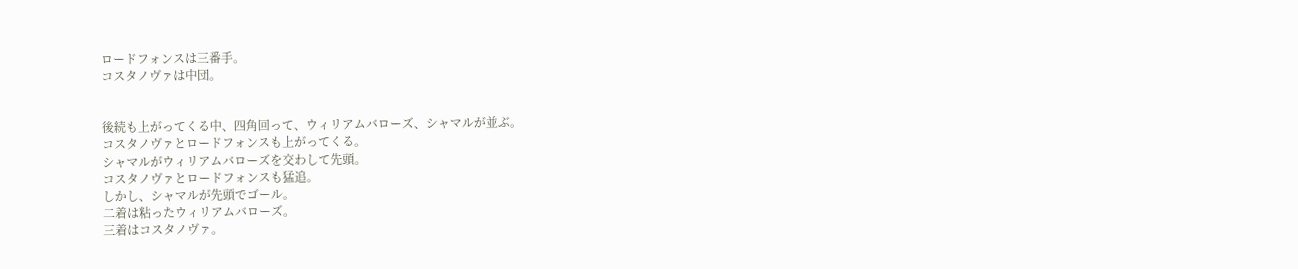ロードフォンスは三番手。
コスタノヴァは中団。


後続も上がってくる中、四角回って、ウィリアムバローズ、シャマルが並ぶ。
コスタノヴァとロードフォンスも上がってくる。
シャマルがウィリアムバローズを交わして先頭。
コスタノヴァとロードフォンスも猛追。
しかし、シャマルが先頭でゴール。
二着は粘ったウィリアムバローズ。
三着はコスタノヴァ。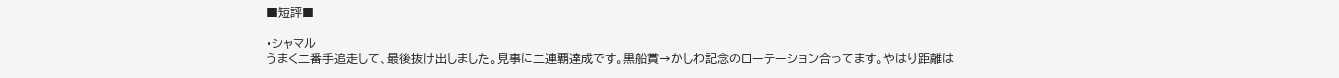■短評■

・シャマル
うまく二番手追走して、最後抜け出しました。見事に二連覇達成です。黒船賞→かしわ記念のローテーション合ってます。やはり距離は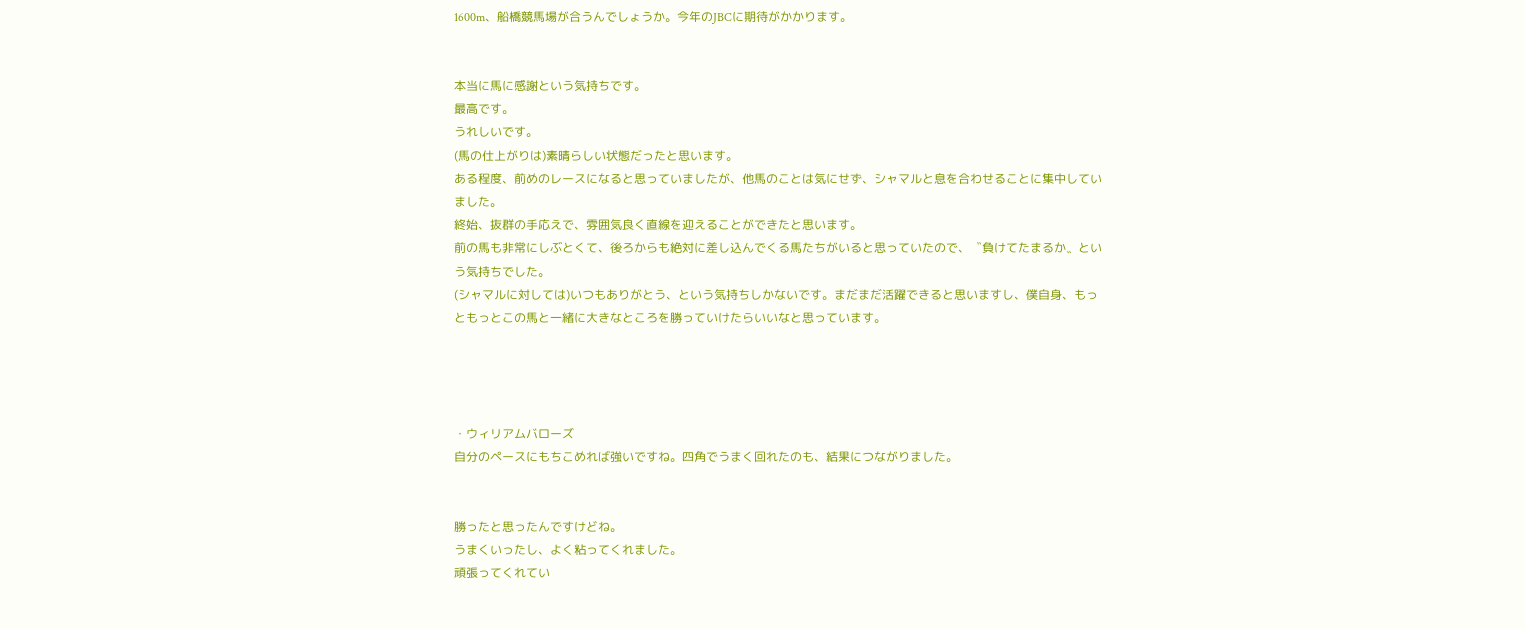1600m、船橋競馬場が合うんでしょうか。今年のJBCに期待がかかります。


本当に馬に感謝という気持ちです。
最高です。
うれしいです。
(馬の仕上がりは)素晴らしい状態だったと思います。
ある程度、前めのレースになると思っていましたが、他馬のことは気にせず、シャマルと息を合わせることに集中していました。
終始、抜群の手応えで、雰囲気良く直線を迎えることができたと思います。
前の馬も非常にしぶとくて、後ろからも絶対に差し込んでくる馬たちがいると思っていたので、〝負けてたまるか〟という気持ちでした。
(シャマルに対しては)いつもありがとう、という気持ちしかないです。まだまだ活躍できると思いますし、僕自身、もっともっとこの馬と一緒に大きなところを勝っていけたらいいなと思っています。




・ウィリアムバローズ
自分のペースにもちこめれば強いですね。四角でうまく回れたのも、結果につながりました。


勝ったと思ったんですけどね。
うまくいったし、よく粘ってくれました。
頑張ってくれてい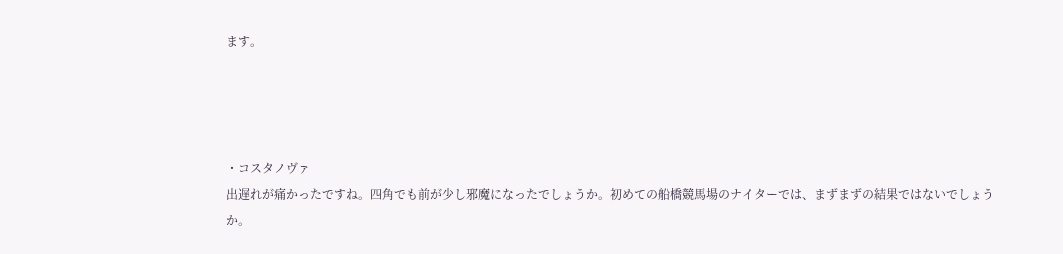ます。




・コスタノヴァ
出遅れが痛かったですね。四角でも前が少し邪魔になったでしょうか。初めての船橋競馬場のナイターでは、まずまずの結果ではないでしょうか。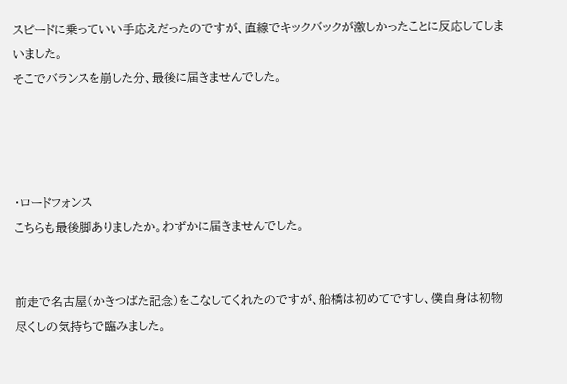スピードに乗っていい手応えだったのですが、直線でキックバックが激しかったことに反応してしまいました。
そこでバランスを崩した分、最後に届きませんでした。




・ロードフォンス
こちらも最後脚ありましたか。わずかに届きませんでした。


前走で名古屋(かきつばた記念)をこなしてくれたのですが、船橋は初めてですし、僕自身は初物尽くしの気持ちで臨みました。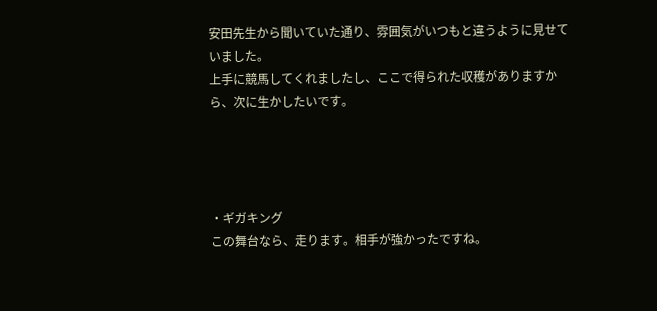安田先生から聞いていた通り、雰囲気がいつもと違うように見せていました。
上手に競馬してくれましたし、ここで得られた収穫がありますから、次に生かしたいです。




・ギガキング
この舞台なら、走ります。相手が強かったですね。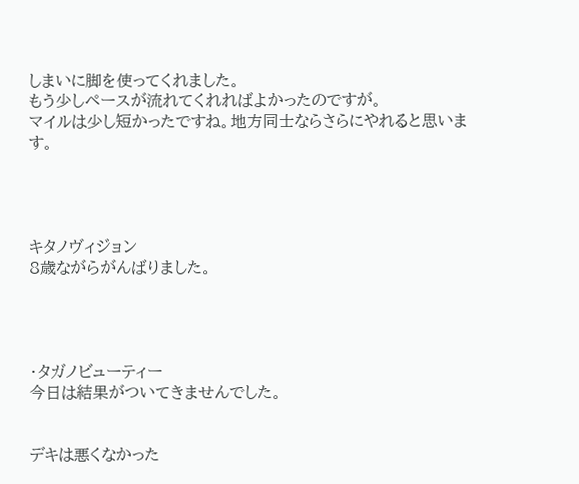しまいに脚を使ってくれました。
もう少しペースが流れてくれればよかったのですが。
マイルは少し短かったですね。地方同士ならさらにやれると思います。




キタノヴィジョン
8歳ながらがんばりました。




・タガノビューティー
今日は結果がついてきませんでした。


デキは悪くなかった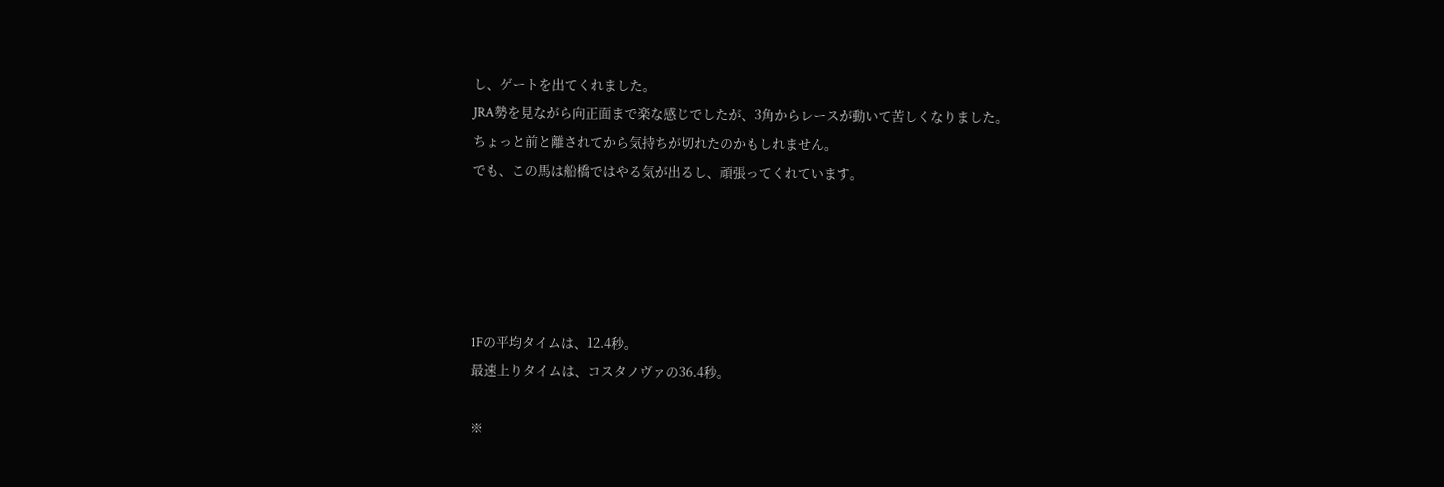し、ゲートを出てくれました。
JRA勢を見ながら向正面まで楽な感じでしたが、3角からレースが動いて苦しくなりました。
ちょっと前と離されてから気持ちが切れたのかもしれません。
でも、この馬は船橋ではやる気が出るし、頑張ってくれています。





1Fの平均タイムは、12.4秒。
最速上りタイムは、コスタノヴァの36.4秒。

※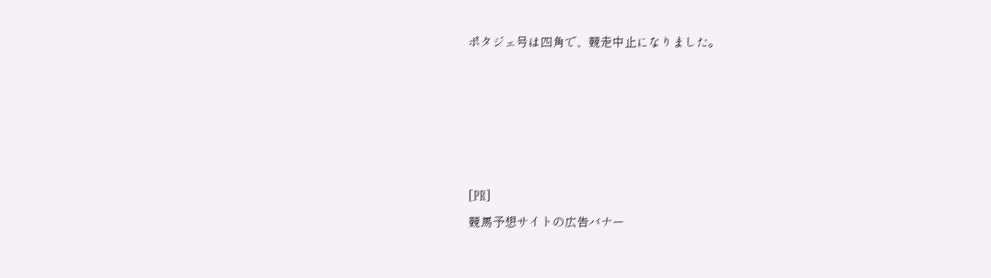ポタジェ号は四角で、競走中止になりました。





[㏚]
競馬予想サイトの広告バナー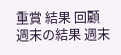重賞 結果 回顧 週末の結果 週末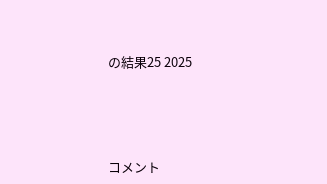の結果25 2025





コメント